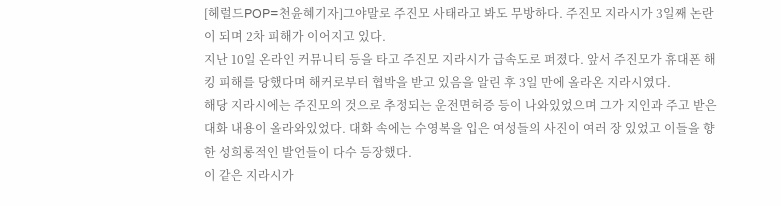[헤럴드POP=천윤혜기자]그야말로 주진모 사태라고 봐도 무방하다. 주진모 지라시가 3일째 논란이 되며 2차 피해가 이어지고 있다.
지난 10일 온라인 커뮤니티 등을 타고 주진모 지라시가 급속도로 퍼졌다. 앞서 주진모가 휴대폰 해킹 피해를 당했다며 해커로부터 협박을 받고 있음을 알린 후 3일 만에 올라온 지라시였다.
해당 지라시에는 주진모의 것으로 추정되는 운전면허증 등이 나와있었으며 그가 지인과 주고 받은 대화 내용이 올라와있었다. 대화 속에는 수영복을 입은 여성들의 사진이 여러 장 있었고 이들을 향한 성희롱적인 발언들이 다수 등장했다.
이 같은 지라시가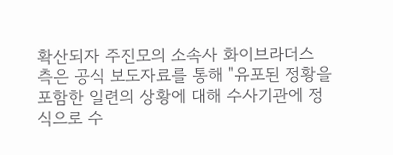확산되자 주진모의 소속사 화이브라더스 측은 공식 보도자료를 통해 "유포된 정황을 포함한 일련의 상황에 대해 수사기관에 정식으로 수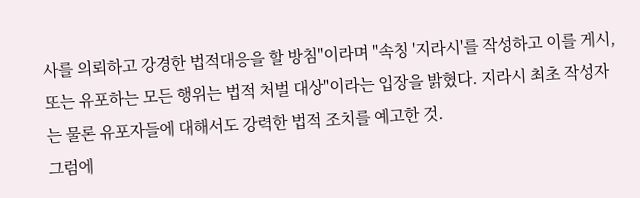사를 의뢰하고 강경한 법적대응을 할 방침"이라며 "속칭 '지라시'를 작성하고 이를 게시, 또는 유포하는 모든 행위는 법적 처벌 대상"이라는 입장을 밝혔다. 지라시 최초 작성자는 물론 유포자들에 대해서도 강력한 법적 조치를 예고한 것.
그럼에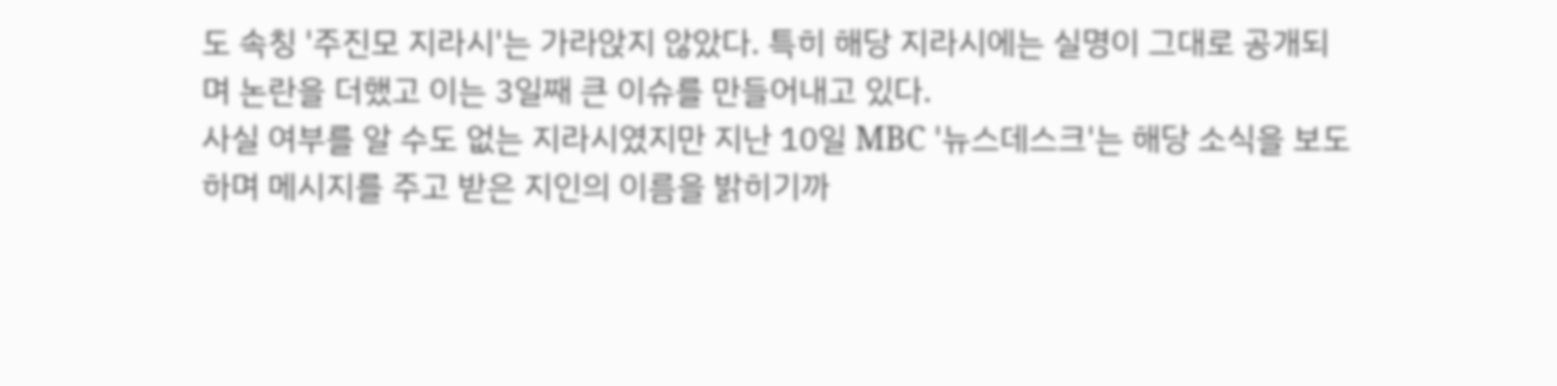도 속칭 '주진모 지라시'는 가라앉지 않았다. 특히 해당 지라시에는 실명이 그대로 공개되며 논란을 더했고 이는 3일째 큰 이슈를 만들어내고 있다.
사실 여부를 알 수도 없는 지라시였지만 지난 10일 MBC '뉴스데스크'는 해당 소식을 보도하며 메시지를 주고 받은 지인의 이름을 밝히기까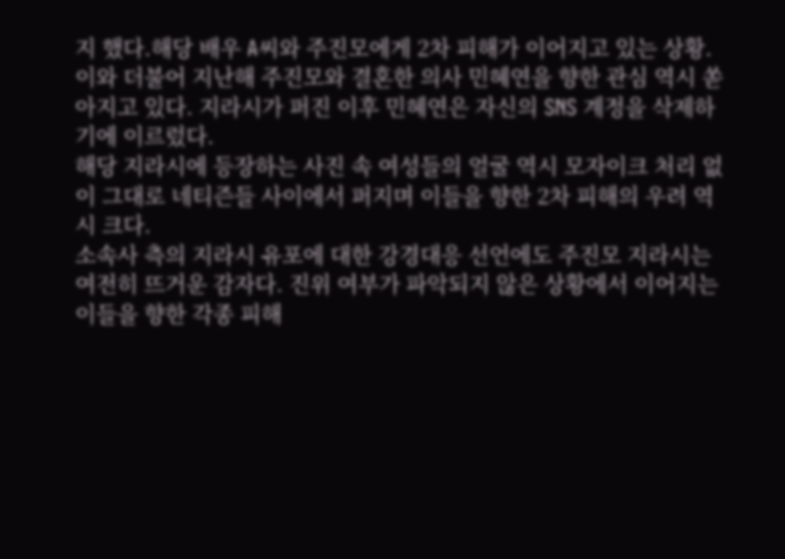지 했다.해당 배우 A씨와 주진모에게 2차 피해가 이어지고 있는 상황. 이와 더불어 지난해 주진모와 결혼한 의사 민혜연을 향한 관심 역시 쏟아지고 있다. 지라시가 퍼진 이후 민혜연은 자신의 SNS 계정을 삭제하기에 이르렀다.
해당 지라시에 등장하는 사진 속 여성들의 얼굴 역시 모자이크 처리 없이 그대로 네티즌들 사이에서 퍼지며 이들을 향한 2차 피해의 우려 역시 크다.
소속사 측의 지라시 유포에 대한 강경대응 선언에도 주진모 지라시는 여전히 뜨거운 감자다. 진위 여부가 파악되지 않은 상황에서 이어지는 이들을 향한 각종 피해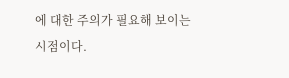에 대한 주의가 필요해 보이는 시점이다.